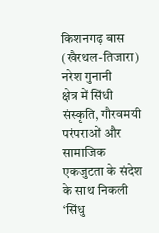किशनगढ़ बास (खैरथल-तिजारा) नरेश गुनानी
क्षेत्र में सिंधी संस्कृति, गौरवमयी परंपराओं और सामाजिक एकजुटता के संदेश के साथ निकली ‘सिंधु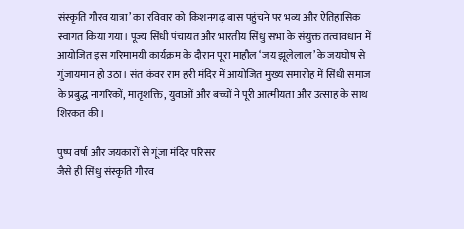संस्कृति गौरव यात्रा’ का रविवार को किशनगढ़ बास पहुंचने पर भव्य और ऐतिहासिक स्वागत किया गया। पूज्य सिंधी पंचायत और भारतीय सिंधु सभा के संयुक्त तत्वावधान में आयोजित इस गरिमामयी कार्यक्रम के दौरान पूरा माहौल ‘जय झूलेलाल’ के जयघोष से गुंजायमान हो उठा। संत कंवर राम हरी मंदिर में आयोजित मुख्य समारोह में सिंधी समाज के प्रबुद्ध नागरिकों, मातृशक्ति, युवाओं और बच्चों ने पूरी आत्मीयता और उत्साह के साथ शिरकत की।

पुष्प वर्षा और जयकारों से गूंजा मंदिर परिसर
जैसे ही सिंधु संस्कृति गौरव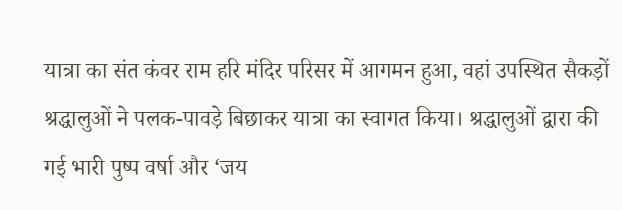यात्रा का संत कंवर राम हरि मंदिर परिसर में आगमन हुआ, वहां उपस्थित सैकड़ों श्रद्धालुओं ने पलक-पावड़े बिछाकर यात्रा का स्वागत किया। श्रद्धालुओं द्वारा की गई भारी पुष्प वर्षा और ‘जय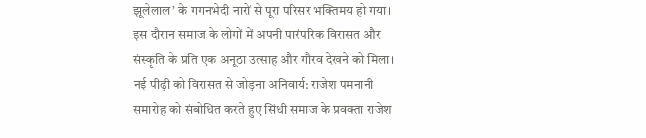झूलेलाल’ के गगनभेदी नारों से पूरा परिसर भक्तिमय हो गया। इस दौरान समाज के लोगों में अपनी पारंपरिक विरासत और संस्कृति के प्रति एक अनूठा उत्साह और गौरव देखने को मिला।
नई पीढ़ी को विरासत से जोड़ना अनिवार्य: राजेश पमनानी
समारोह को संबोधित करते हुए सिंधी समाज के प्रवक्ता राजेश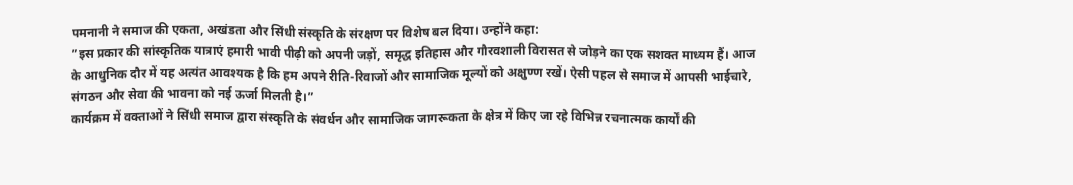पमनानी ने समाज की एकता, अखंडता और सिंधी संस्कृति के संरक्षण पर विशेष बल दिया। उन्होंने कहा:
”इस प्रकार की सांस्कृतिक यात्राएं हमारी भावी पीढ़ी को अपनी जड़ों, समृद्ध इतिहास और गौरवशाली विरासत से जोड़ने का एक सशक्त माध्यम हैं। आज के आधुनिक दौर में यह अत्यंत आवश्यक है कि हम अपने रीति-रिवाजों और सामाजिक मूल्यों को अक्षुण्ण रखें। ऐसी पहल से समाज में आपसी भाईचारे, संगठन और सेवा की भावना को नई ऊर्जा मिलती है।”
कार्यक्रम में वक्ताओं ने सिंधी समाज द्वारा संस्कृति के संवर्धन और सामाजिक जागरूकता के क्षेत्र में किए जा रहे विभिन्न रचनात्मक कार्यों की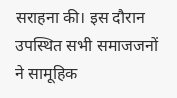सराहना की। इस दौरान उपस्थित सभी समाजजनों ने सामूहिक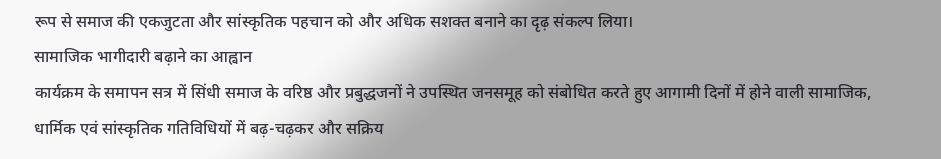रूप से समाज की एकजुटता और सांस्कृतिक पहचान को और अधिक सशक्त बनाने का दृढ़ संकल्प लिया।
सामाजिक भागीदारी बढ़ाने का आह्वान
कार्यक्रम के समापन सत्र में सिंधी समाज के वरिष्ठ और प्रबुद्धजनों ने उपस्थित जनसमूह को संबोधित करते हुए आगामी दिनों में होने वाली सामाजिक, धार्मिक एवं सांस्कृतिक गतिविधियों में बढ़-चढ़कर और सक्रिय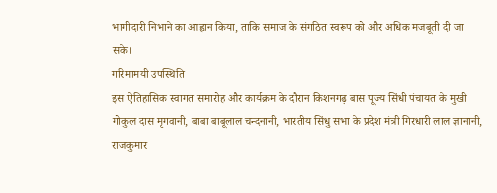भागीदारी निभाने का आह्वान किया, ताकि समाज के संगठित स्वरूप को और अधिक मजबूती दी जा सके।
गरिमामयी उपस्थिति
इस ऐतिहासिक स्वागत समारोह और कार्यक्रम के दौरान किशनगढ़ बास पूज्य सिंधी पंचायत के मुखी गोकुल दास मृगवानी, बाबा बाबूलाल चन्दनानी, भारतीय सिंधु सभा के प्रदेश मंत्री गिरधारी लाल ज्ञानानी, राजकुमार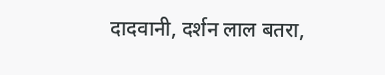दादवानी, दर्शन लाल बतरा,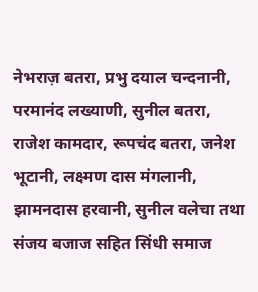नेभराज़ बतरा, प्रभु दयाल चन्दनानी, परमानंद लख्याणी, सुनील बतरा, राजेश कामदार, रूपचंद बतरा, जनेश भूटानी, लक्ष्मण दास मंगलानी, झामनदास हरवानी, सुनील वलेचा तथा संजय बजाज सहित सिंधी समाज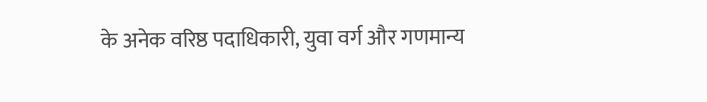के अनेक वरिष्ठ पदाधिकारी, युवा वर्ग और गणमान्य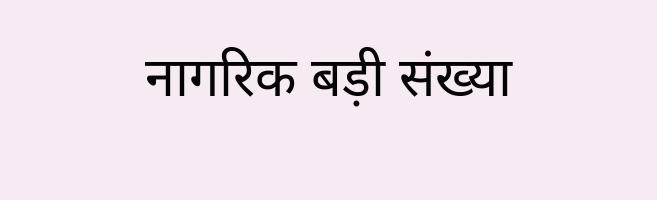नागरिक बड़ी संख्या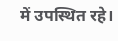में उपस्थित रहे।